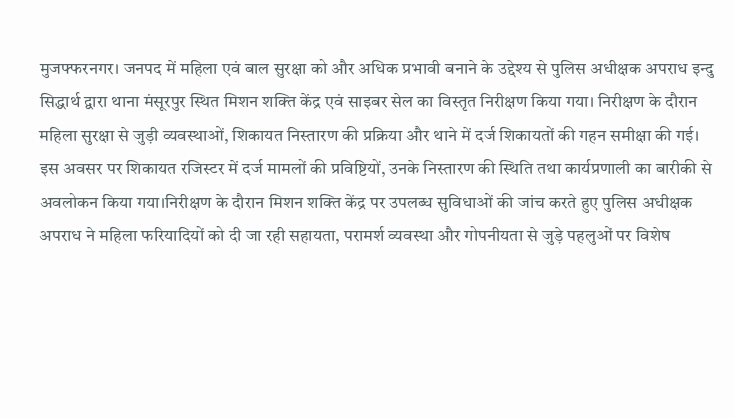मुजफ्फरनगर। जनपद में महिला एवं बाल सुरक्षा को और अधिक प्रभावी बनाने के उद्देश्य से पुलिस अधीक्षक अपराध इन्दु सिद्धार्थ द्वारा थाना मंसूरपुर स्थित मिशन शक्ति केंद्र एवं साइबर सेल का विस्तृत निरीक्षण किया गया। निरीक्षण के दौरान महिला सुरक्षा से जुड़ी व्यवस्थाओं, शिकायत निस्तारण की प्रक्रिया और थाने में दर्ज शिकायतों की गहन समीक्षा की गई। इस अवसर पर शिकायत रजिस्टर में दर्ज मामलों की प्रविष्टियों, उनके निस्तारण की स्थिति तथा कार्यप्रणाली का बारीकी से अवलोकन किया गया।निरीक्षण के दौरान मिशन शक्ति केंद्र पर उपलब्ध सुविधाओं की जांच करते हुए पुलिस अधीक्षक अपराध ने महिला फरियादियों को दी जा रही सहायता, परामर्श व्यवस्था और गोपनीयता से जुड़े पहलुओं पर विशेष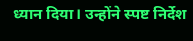ध्यान दिया। उन्होंने स्पष्ट निर्देश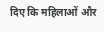दिए कि महिलाओं और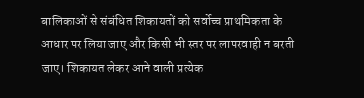बालिकाओं से संबंधित शिकायतों को सर्वोच्च प्राथमिकता के आधार पर लिया जाए और किसी भी स्तर पर लापरवाही न बरती जाए। शिकायत लेकर आने वाली प्रत्येक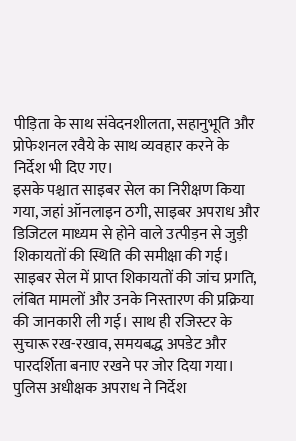पीड़िता के साथ संवेदनशीलता, सहानुभूति और प्रोफेशनल रवैये के साथ व्यवहार करने के निर्देश भी दिए गए।
इसके पश्चात साइबर सेल का निरीक्षण किया गया, जहां ऑनलाइन ठगी, साइबर अपराध और डिजिटल माध्यम से होने वाले उत्पीड़न से जुड़ी शिकायतों की स्थिति की समीक्षा की गई। साइबर सेल में प्राप्त शिकायतों की जांच प्रगति, लंबित मामलों और उनके निस्तारण की प्रक्रिया की जानकारी ली गई। साथ ही रजिस्टर के सुचारू रख-रखाव, समयबद्ध अपडेट और पारदर्शिता बनाए रखने पर जोर दिया गया। पुलिस अधीक्षक अपराध ने निर्देश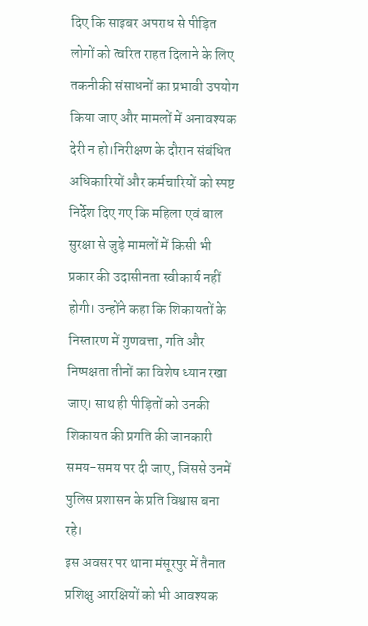दिए कि साइबर अपराध से पीड़ित लोगों को त्वरित राहत दिलाने के लिए तकनीकी संसाधनों का प्रभावी उपयोग किया जाए और मामलों में अनावश्यक देरी न हो।निरीक्षण के दौरान संबंधित अधिकारियों और कर्मचारियों को स्पष्ट निर्देश दिए गए कि महिला एवं बाल सुरक्षा से जुड़े मामलों में किसी भी प्रकार की उदासीनता स्वीकार्य नहीं होगी। उन्होंने कहा कि शिकायतों के निस्तारण में गुणवत्ता, गति और निष्पक्षता तीनों का विशेष ध्यान रखा जाए। साथ ही पीड़ितों को उनकी शिकायत की प्रगति की जानकारी समय-समय पर दी जाए, जिससे उनमें पुलिस प्रशासन के प्रति विश्वास बना रहे।
इस अवसर पर थाना मंसूरपुर में तैनात प्रशिक्षु आरक्षियों को भी आवश्यक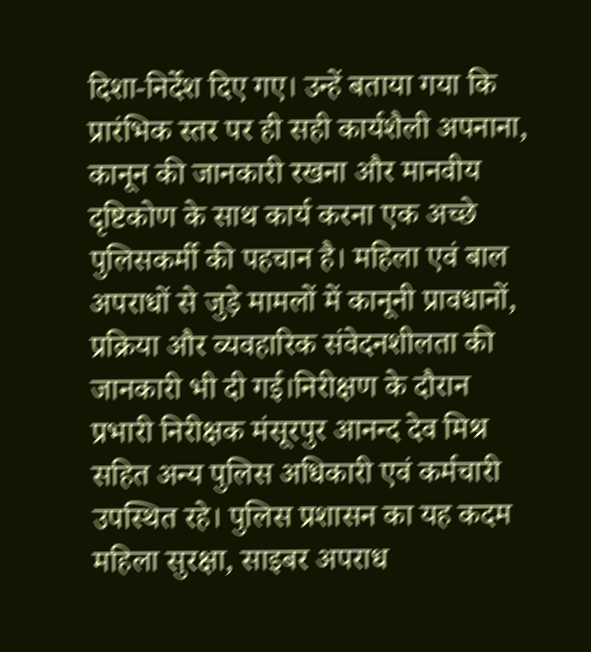दिशा-निर्देश दिए गए। उन्हें बताया गया कि प्रारंभिक स्तर पर ही सही कार्यशैली अपनाना, कानून की जानकारी रखना और मानवीय दृष्टिकोण के साथ कार्य करना एक अच्छे पुलिसकर्मी की पहचान है। महिला एवं बाल अपराधों से जुड़े मामलों में कानूनी प्रावधानों, प्रक्रिया और व्यवहारिक संवेदनशीलता की जानकारी भी दी गई।निरीक्षण के दौरान प्रभारी निरीक्षक मंसूरपुर आनन्द देव मिश्र सहित अन्य पुलिस अधिकारी एवं कर्मचारी उपस्थित रहे। पुलिस प्रशासन का यह कदम महिला सुरक्षा, साइबर अपराध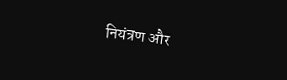नियंत्रण और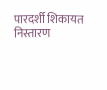पारदर्शी शिकायत निस्तारण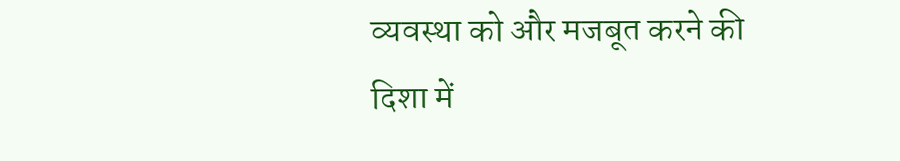व्यवस्था को और मजबूत करने की दिशा में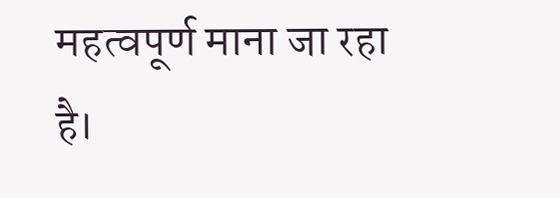महत्वपूर्ण माना जा रहा है।